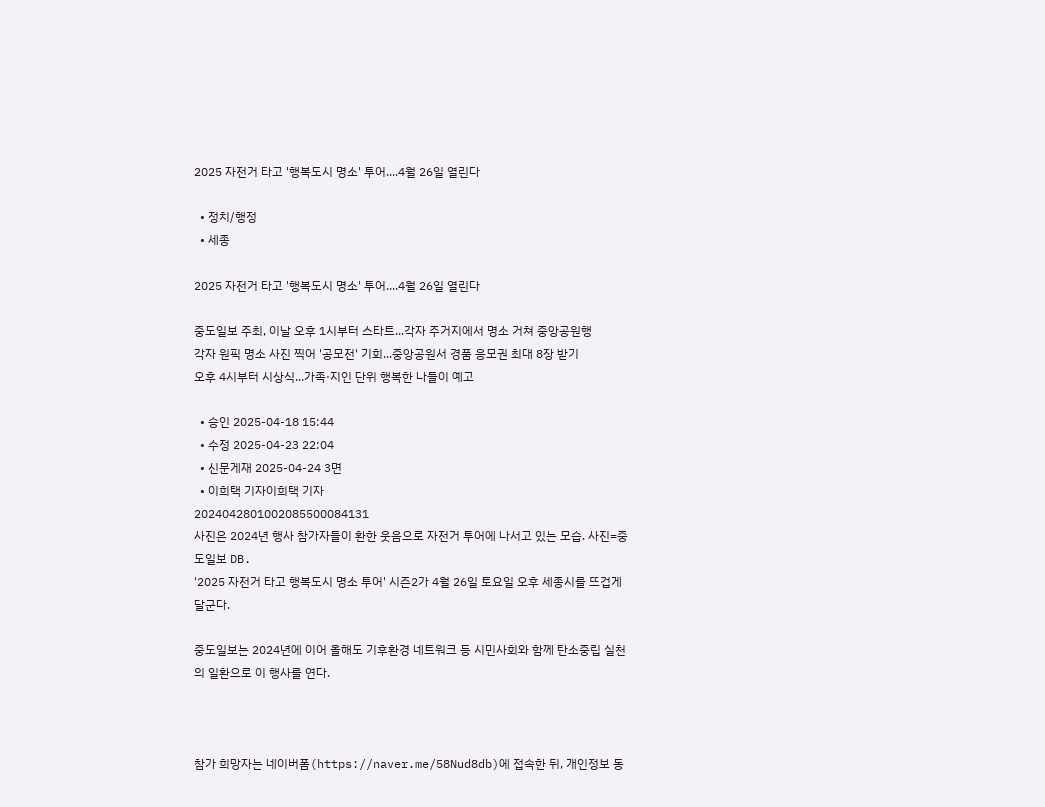2025 자전거 타고 '행복도시 명소' 투어....4월 26일 열린다

  • 정치/행정
  • 세종

2025 자전거 타고 '행복도시 명소' 투어....4월 26일 열린다

중도일보 주최, 이날 오후 1시부터 스타트...각자 주거지에서 명소 거쳐 중앙공원행
각자 원픽 명소 사진 찍어 '공모전' 기회...중앙공원서 경품 응모권 최대 8장 받기
오후 4시부터 시상식...가족·지인 단위 행복한 나들이 예고

  • 승인 2025-04-18 15:44
  • 수정 2025-04-23 22:04
  • 신문게재 2025-04-24 3면
  • 이희택 기자이희택 기자
2024042801002085500084131
사진은 2024년 행사 참가자들이 환한 웃음으로 자전거 투어에 나서고 있는 모습. 사진=중도일보 DB.
'2025 자전거 타고 행복도시 명소 투어' 시즌2가 4월 26일 토요일 오후 세종시를 뜨겁게 달군다.

중도일보는 2024년에 이어 올해도 기후환경 네트워크 등 시민사회와 함께 탄소중립 실천의 일환으로 이 행사를 연다.



참가 희망자는 네이버폼(https://naver.me/58Nud8db)에 접속한 뒤, 개인정보 동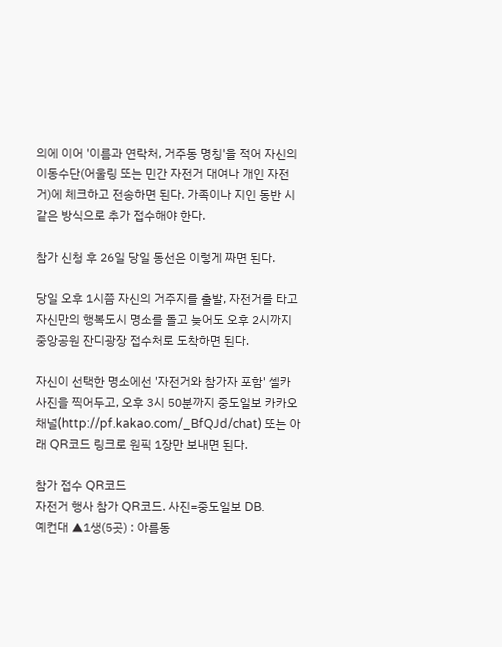의에 이어 '이름과 연락처, 거주동 명칭'을 적어 자신의 이동수단(어울링 또는 민간 자전거 대여나 개인 자전거)에 체크하고 전송하면 된다. 가족이나 지인 동반 시 같은 방식으로 추가 접수해야 한다.

참가 신청 후 26일 당일 동선은 이렇게 짜면 된다.

당일 오후 1시쯤 자신의 거주지를 출발, 자전거를 타고 자신만의 행복도시 명소를 돌고 늦어도 오후 2시까지 중앙공원 잔디광장 접수처로 도착하면 된다.

자신이 선택한 명소에선 '자전거와 참가자 포함' 셀카 사진을 찍어두고, 오후 3시 50분까지 중도일보 카카오채널(http://pf.kakao.com/_BfQJd/chat) 또는 아래 QR코드 링크로 원픽 1장만 보내면 된다.

참가 접수 QR코드
자전거 행사 참가 QR코드. 사진=중도일보 DB.
예컨대 ▲1생(5곳) : 아름동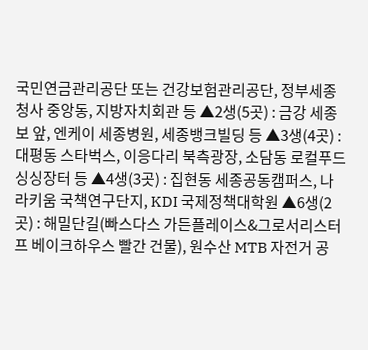국민연금관리공단 또는 건강보험관리공단, 정부세종청사 중앙동, 지방자치회관 등 ▲2생(5곳) : 금강 세종보 앞, 엔케이 세종병원, 세종뱅크빌딩 등 ▲3생(4곳) : 대평동 스타벅스, 이응다리 북측광장, 소담동 로컬푸드 싱싱장터 등 ▲4생(3곳) : 집현동 세종공동캠퍼스, 나라키움 국책연구단지, KDI 국제정책대학원 ▲6생(2곳) : 해밀단길(빠스다스 가든플레이스&그로서리스터프 베이크하우스 빨간 건물), 원수산 MTB 자전거 공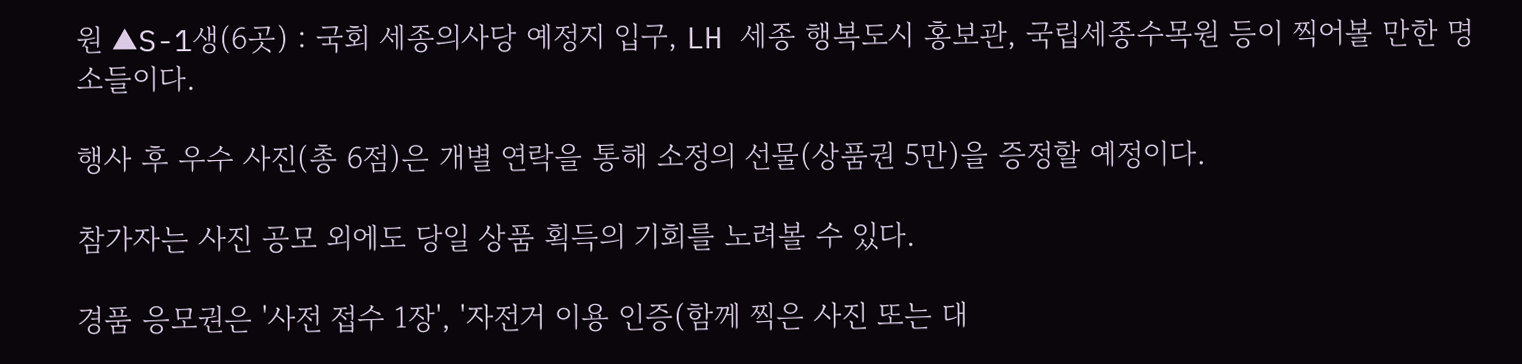원 ▲S-1생(6곳) : 국회 세종의사당 예정지 입구, LH 세종 행복도시 홍보관, 국립세종수목원 등이 찍어볼 만한 명소들이다.

행사 후 우수 사진(총 6점)은 개별 연락을 통해 소정의 선물(상품권 5만)을 증정할 예정이다.

참가자는 사진 공모 외에도 당일 상품 획득의 기회를 노려볼 수 있다.

경품 응모권은 '사전 접수 1장', '자전거 이용 인증(함께 찍은 사진 또는 대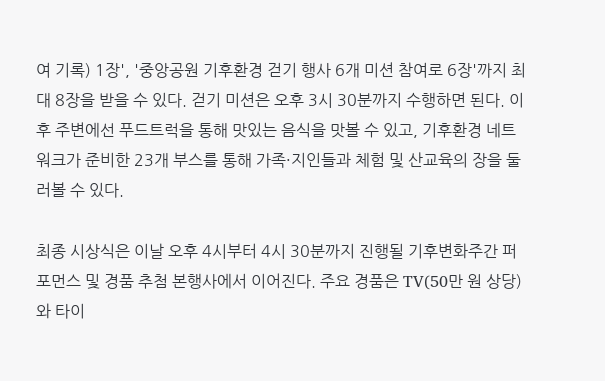여 기록) 1장', '중앙공원 기후환경 걷기 행사 6개 미션 참여로 6장'까지 최대 8장을 받을 수 있다. 걷기 미션은 오후 3시 30분까지 수행하면 된다. 이후 주변에선 푸드트럭을 통해 맛있는 음식을 맛볼 수 있고, 기후환경 네트워크가 준비한 23개 부스를 통해 가족·지인들과 체험 및 산교육의 장을 둘러볼 수 있다.

최종 시상식은 이날 오후 4시부터 4시 30분까지 진행될 기후변화주간 퍼포먼스 및 경품 추첨 본행사에서 이어진다. 주요 경품은 TV(50만 원 상당)와 타이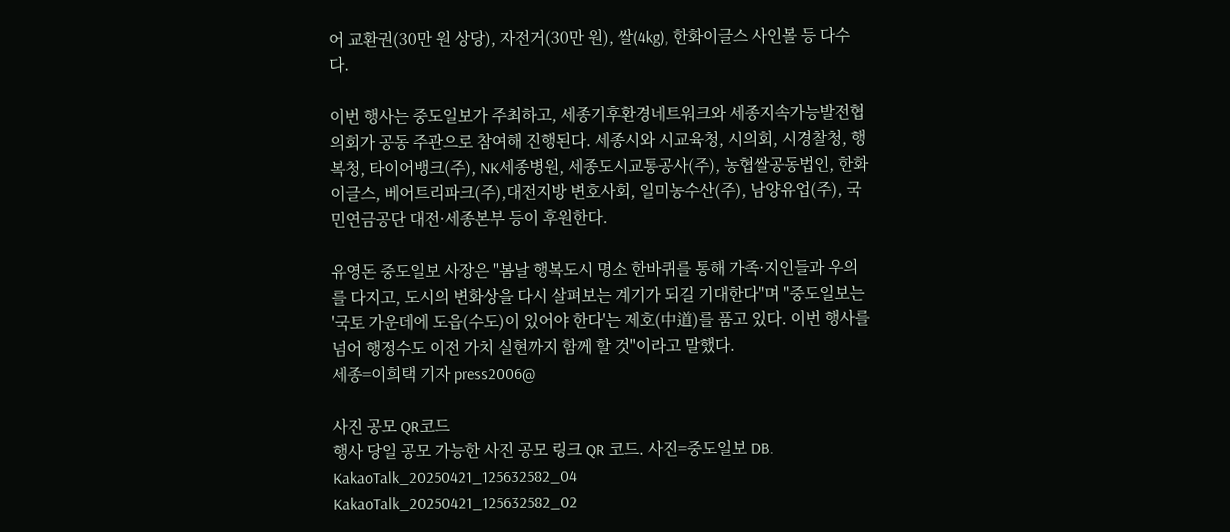어 교환권(30만 원 상당), 자전거(30만 원), 쌀(4kg), 한화이글스 사인볼 등 다수다.

이번 행사는 중도일보가 주최하고, 세종기후환경네트워크와 세종지속가능발전협의회가 공동 주관으로 참여해 진행된다. 세종시와 시교육청, 시의회, 시경찰청, 행복청, 타이어뱅크(주), NK세종병원, 세종도시교통공사(주), 농협쌀공동법인, 한화이글스, 베어트리파크(주),대전지방 변호사회, 일미농수산(주), 남양유업(주), 국민연금공단 대전·세종본부 등이 후원한다.

유영돈 중도일보 사장은 "봄날 행복도시 명소 한바퀴를 통해 가족·지인들과 우의를 다지고, 도시의 변화상을 다시 살펴보는 계기가 되길 기대한다"며 "중도일보는 '국토 가운데에 도읍(수도)이 있어야 한다'는 제호(中道)를 품고 있다. 이번 행사를 넘어 행정수도 이전 가치 실현까지 함께 할 것"이라고 말했다.
세종=이희택 기자 press2006@

사진 공모 QR코드
행사 당일 공모 가능한 사진 공모 링크 QR 코드. 사진=중도일보 DB.
KakaoTalk_20250421_125632582_04
KakaoTalk_20250421_125632582_02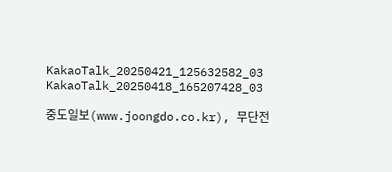KakaoTalk_20250421_125632582_03
KakaoTalk_20250418_165207428_03

중도일보(www.joongdo.co.kr), 무단전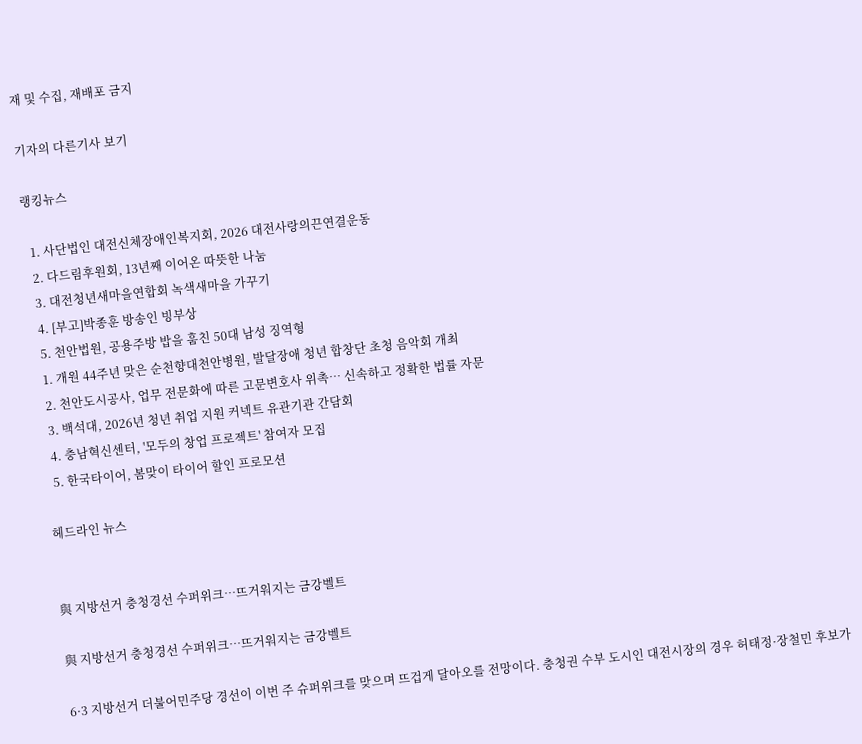재 및 수집, 재배포 금지

기자의 다른기사 보기

랭킹뉴스

  1. 사단법인 대전신체장애인복지회, 2026 대전사랑의끈연결운동
  2. 다드림후원회, 13년째 이어온 따뜻한 나눔
  3. 대전청년새마을연합회 녹색새마을 가꾸기
  4. [부고]박종훈 방송인 빙부상
  5. 천안법원, 공용주방 밥을 훔친 50대 남성 징역형
  1. 개원 44주년 맞은 순천향대천안병원, 발달장애 청년 합창단 초청 음악회 개최
  2. 천안도시공사, 업무 전문화에 따른 고문변호사 위촉… 신속하고 정확한 법률 자문
  3. 백석대, 2026년 청년 취업 지원 커넥트 유관기관 간담회
  4. 충남혁신센터, '모두의 창업 프로젝트' 참여자 모집
  5. 한국타이어, 봄맞이 타이어 할인 프로모션

헤드라인 뉴스


與 지방선거 충청경선 수퍼위크…뜨거워지는 금강벨트

與 지방선거 충청경선 수퍼위크…뜨거워지는 금강벨트

6·3 지방선거 더불어민주당 경선이 이번 주 슈퍼위크를 맞으며 뜨겁게 달아오를 전망이다. 충청권 수부 도시인 대전시장의 경우 허태정·장철민 후보가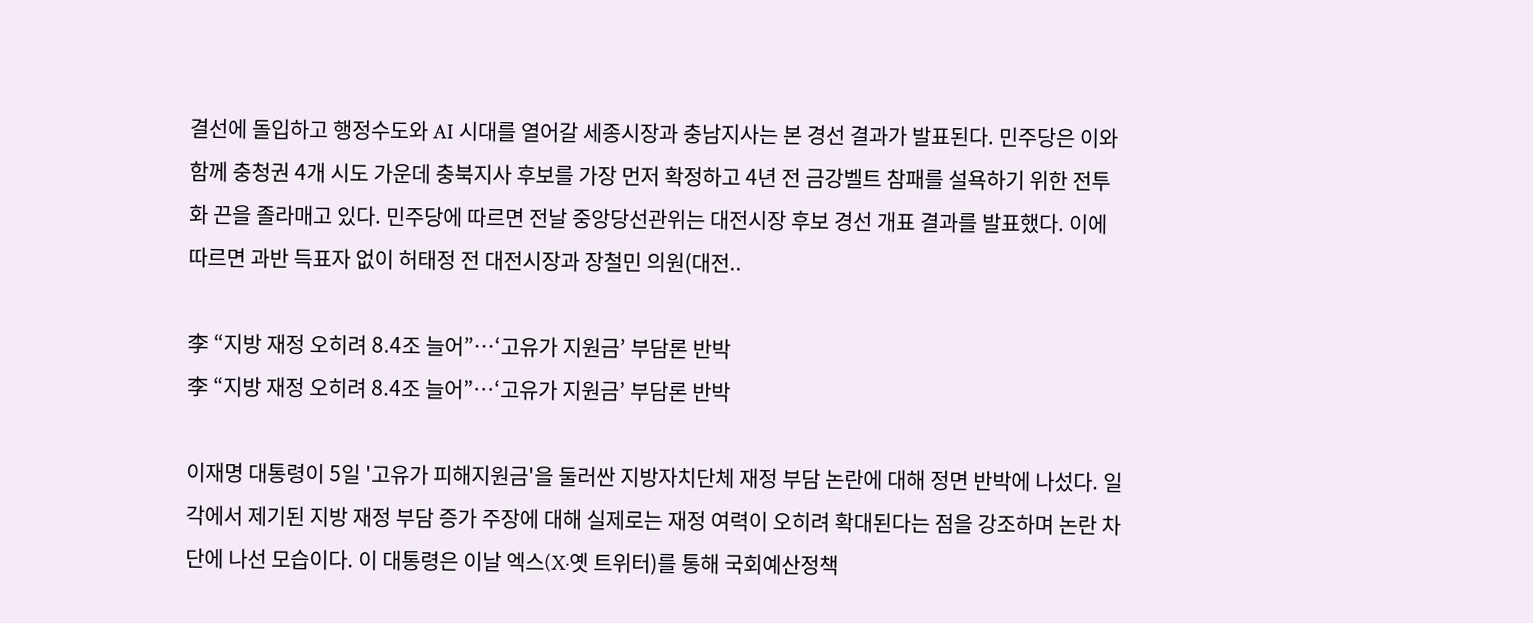결선에 돌입하고 행정수도와 AI 시대를 열어갈 세종시장과 충남지사는 본 경선 결과가 발표된다. 민주당은 이와 함께 충청권 4개 시도 가운데 충북지사 후보를 가장 먼저 확정하고 4년 전 금강벨트 참패를 설욕하기 위한 전투화 끈을 졸라매고 있다. 민주당에 따르면 전날 중앙당선관위는 대전시장 후보 경선 개표 결과를 발표했다. 이에 따르면 과반 득표자 없이 허태정 전 대전시장과 장철민 의원(대전..

李 “지방 재정 오히려 8.4조 늘어”…‘고유가 지원금’ 부담론 반박
李 “지방 재정 오히려 8.4조 늘어”…‘고유가 지원금’ 부담론 반박

이재명 대통령이 5일 '고유가 피해지원금'을 둘러싼 지방자치단체 재정 부담 논란에 대해 정면 반박에 나섰다. 일각에서 제기된 지방 재정 부담 증가 주장에 대해 실제로는 재정 여력이 오히려 확대된다는 점을 강조하며 논란 차단에 나선 모습이다. 이 대통령은 이날 엑스(X·옛 트위터)를 통해 국회예산정책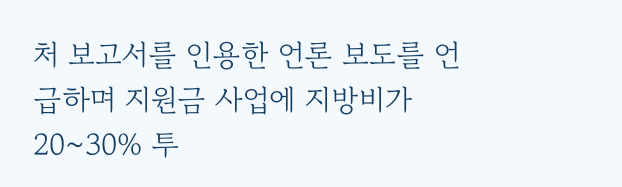처 보고서를 인용한 언론 보도를 언급하며 지원금 사업에 지방비가 20~30% 투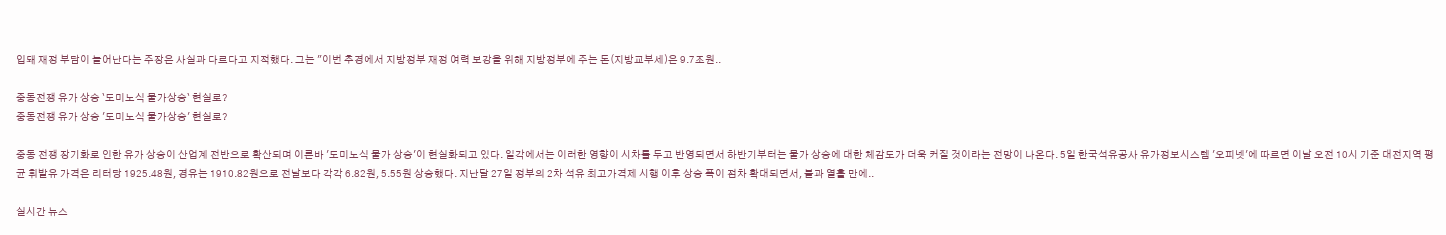입돼 재정 부담이 늘어난다는 주장은 사실과 다르다고 지적했다. 그는 "이번 추경에서 지방정부 재정 여력 보강을 위해 지방정부에 주는 돈(지방교부세)은 9.7조원..

중동전쟁 유가 상승 `도미노식 물가상승` 현실로?
중동전쟁 유가 상승 '도미노식 물가상승' 현실로?

중동 전쟁 장기화로 인한 유가 상승이 산업계 전반으로 확산되며 이른바 '도미노식 물가 상승'이 현실화되고 있다. 일각에서는 이러한 영향이 시차를 두고 반영되면서 하반기부터는 물가 상승에 대한 체감도가 더욱 커질 것이라는 전망이 나온다. 5일 한국석유공사 유가정보시스템 '오피넷'에 따르면 이날 오전 10시 기준 대전지역 평균 휘발유 가격은 리터당 1925.48원, 경유는 1910.82원으로 전날보다 각각 6.82원, 5.55원 상승했다. 지난달 27일 정부의 2차 석유 최고가격제 시행 이후 상승 폭이 점차 확대되면서, 불과 열흘 만에..

실시간 뉴스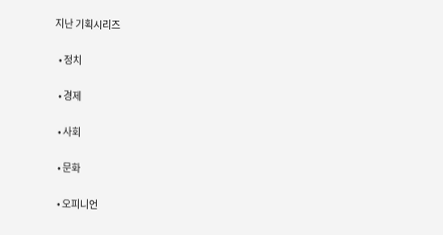지난 기획시리즈

  • 정치

  • 경제

  • 사회

  • 문화

  • 오피니언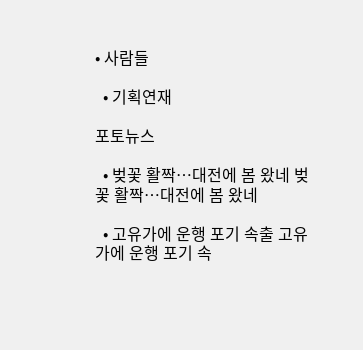• 사람들

  • 기획연재

포토뉴스

  • 벚꽃 활짝…대전에 봄 왔네 벚꽃 활짝…대전에 봄 왔네

  • 고유가에 운행 포기 속출 고유가에 운행 포기 속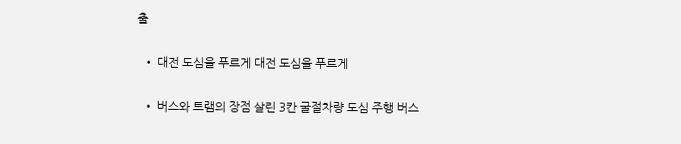출

  • 대전 도심을 푸르게 대전 도심을 푸르게

  • 버스와 트램의 장점 살린 3칸 굴절차량 도심 주행 버스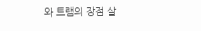와 트램의 장점 살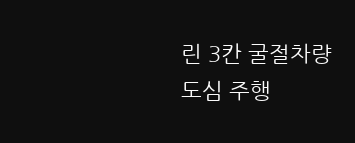린 3칸 굴절차량 도심 주행